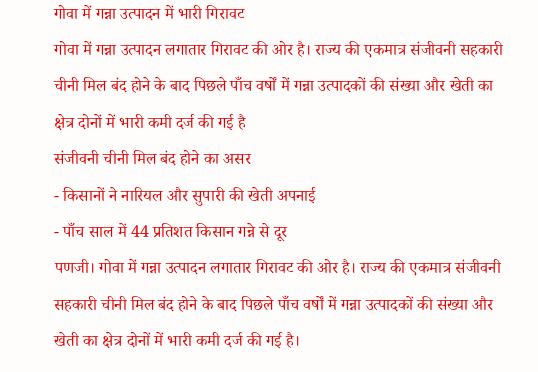गोवा में गन्ना उत्पादन में भारी गिरावट
गोवा में गन्ना उत्पादन लगातार गिरावट की ओर है। राज्य की एकमात्र संजीवनी सहकारी चीनी मिल बंद होने के बाद पिछले पाँच वर्षों में गन्ना उत्पादकों की संख्या और खेती का क्षेत्र दोनों में भारी कमी दर्ज की गई है
संजीवनी चीनी मिल बंद होने का असर
- किसानों ने नारियल और सुपारी की खेती अपनाई
- पाँच साल में 44 प्रतिशत किसान गन्ने से दूर
पणजी। गोवा में गन्ना उत्पादन लगातार गिरावट की ओर है। राज्य की एकमात्र संजीवनी सहकारी चीनी मिल बंद होने के बाद पिछले पाँच वर्षों में गन्ना उत्पादकों की संख्या और खेती का क्षेत्र दोनों में भारी कमी दर्ज की गई है।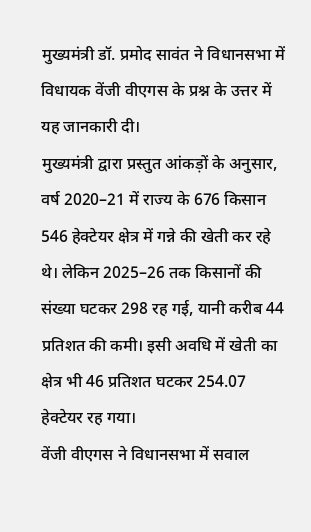मुख्यमंत्री डॉ. प्रमोद सावंत ने विधानसभा में विधायक वेंजी वीएगस के प्रश्न के उत्तर में यह जानकारी दी।
मुख्यमंत्री द्वारा प्रस्तुत आंकड़ों के अनुसार, वर्ष 2020–21 में राज्य के 676 किसान 546 हेक्टेयर क्षेत्र में गन्ने की खेती कर रहे थे। लेकिन 2025–26 तक किसानों की संख्या घटकर 298 रह गई, यानी करीब 44 प्रतिशत की कमी। इसी अवधि में खेती का क्षेत्र भी 46 प्रतिशत घटकर 254.07 हेक्टेयर रह गया।
वेंजी वीएगस ने विधानसभा में सवाल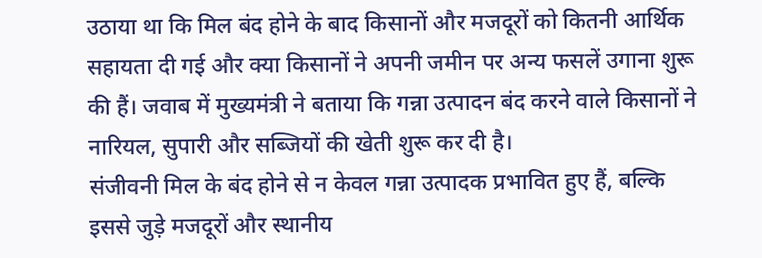उठाया था कि मिल बंद होने के बाद किसानों और मजदूरों को कितनी आर्थिक सहायता दी गई और क्या किसानों ने अपनी जमीन पर अन्य फसलें उगाना शुरू की हैं। जवाब में मुख्यमंत्री ने बताया कि गन्ना उत्पादन बंद करने वाले किसानों ने नारियल, सुपारी और सब्जियों की खेती शुरू कर दी है।
संजीवनी मिल के बंद होने से न केवल गन्ना उत्पादक प्रभावित हुए हैं, बल्कि इससे जुड़े मजदूरों और स्थानीय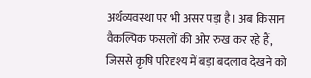अर्थव्यवस्था पर भी असर पड़ा है। अब किसान वैकल्पिक फसलों की ओर रुख कर रहे हैं, जिससे कृषि परिदृश्य में बड़ा बदलाव देखने को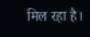मिल रहा है।